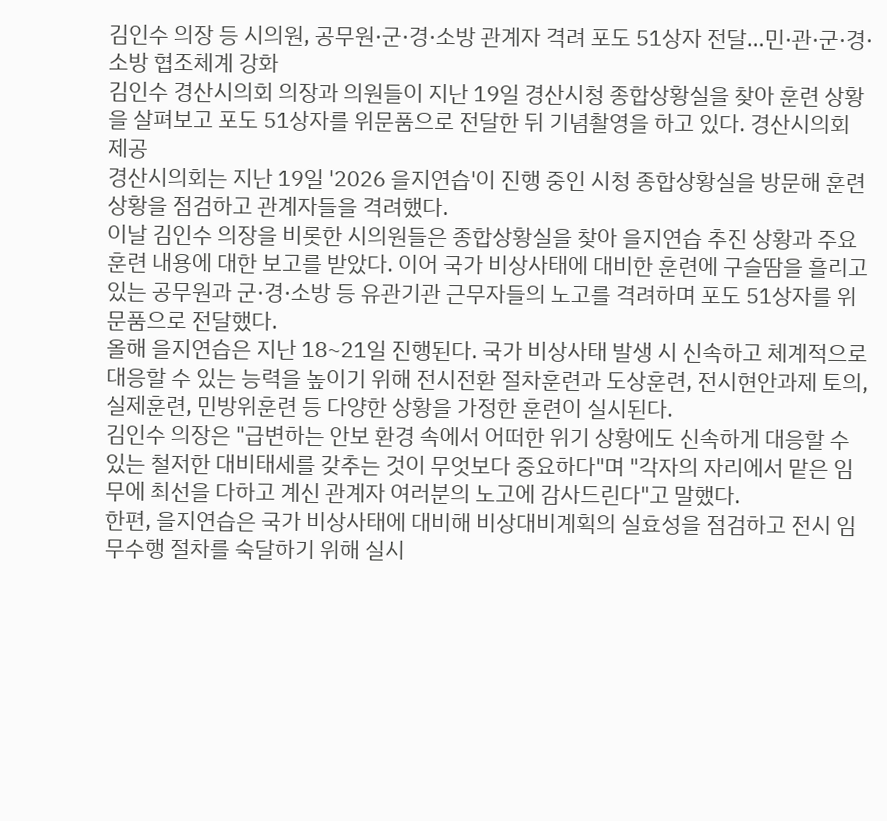김인수 의장 등 시의원, 공무원·군·경·소방 관계자 격려 포도 51상자 전달…민·관·군·경·소방 협조체계 강화
김인수 경산시의회 의장과 의원들이 지난 19일 경산시청 종합상황실을 찾아 훈련 상황을 살펴보고 포도 51상자를 위문품으로 전달한 뒤 기념촬영을 하고 있다. 경산시의회 제공
경산시의회는 지난 19일 '2026 을지연습'이 진행 중인 시청 종합상황실을 방문해 훈련 상황을 점검하고 관계자들을 격려했다.
이날 김인수 의장을 비롯한 시의원들은 종합상황실을 찾아 을지연습 추진 상황과 주요 훈련 내용에 대한 보고를 받았다. 이어 국가 비상사태에 대비한 훈련에 구슬땀을 흘리고 있는 공무원과 군·경·소방 등 유관기관 근무자들의 노고를 격려하며 포도 51상자를 위문품으로 전달했다.
올해 을지연습은 지난 18~21일 진행된다. 국가 비상사태 발생 시 신속하고 체계적으로 대응할 수 있는 능력을 높이기 위해 전시전환 절차훈련과 도상훈련, 전시현안과제 토의, 실제훈련, 민방위훈련 등 다양한 상황을 가정한 훈련이 실시된다.
김인수 의장은 "급변하는 안보 환경 속에서 어떠한 위기 상황에도 신속하게 대응할 수 있는 철저한 대비태세를 갖추는 것이 무엇보다 중요하다"며 "각자의 자리에서 맡은 임무에 최선을 다하고 계신 관계자 여러분의 노고에 감사드린다"고 말했다.
한편, 을지연습은 국가 비상사태에 대비해 비상대비계획의 실효성을 점검하고 전시 임무수행 절차를 숙달하기 위해 실시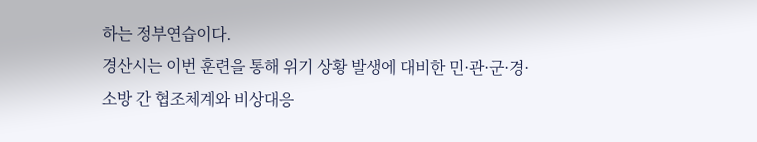하는 정부연습이다.
경산시는 이번 훈련을 통해 위기 상황 발생에 대비한 민·관·군·경·소방 간 협조체계와 비상대응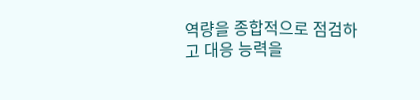역량을 종합적으로 점검하고 대응 능력을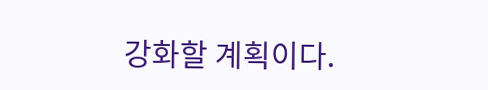강화할 계획이다.